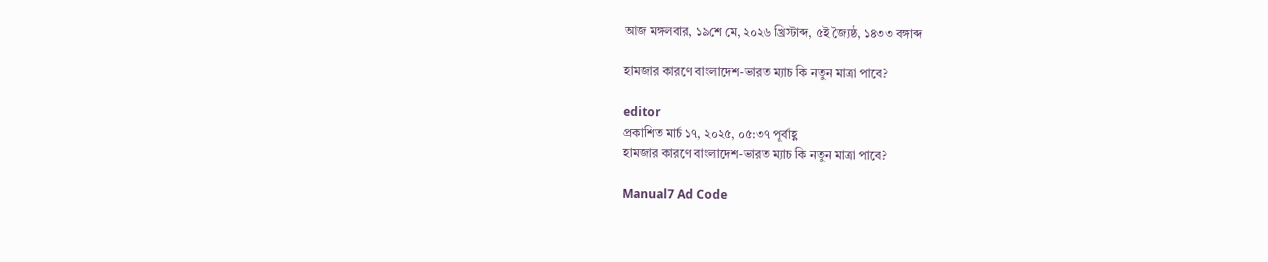আজ মঙ্গলবার, ১৯শে মে, ২০২৬ খ্রিস্টাব্দ, ৫ই জ্যৈষ্ঠ, ১৪৩৩ বঙ্গাব্দ

হামজার কারণে বাংলাদেশ-ভারত ম্যাচ কি নতুন মাত্রা পাবে?

editor
প্রকাশিত মার্চ ১৭, ২০২৫, ০৫:৩৭ পূর্বাহ্ণ
হামজার কারণে বাংলাদেশ-ভারত ম্যাচ কি নতুন মাত্রা পাবে?

Manual7 Ad Code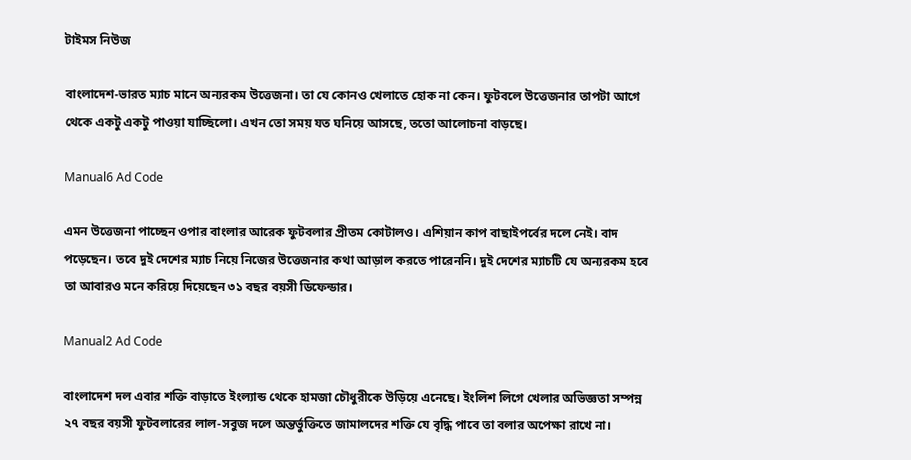টাইমস নিউজ

বাংলাদেশ-ভারত ম্যাচ মানে অন্যরকম উত্তেজনা। তা যে কোনও খেলাতে হোক না কেন। ফুটবলে উত্তেজনার তাপটা আগে থেকে একটু একটু পাওয়া যাচ্ছিলো। এখন তো সময় যত ঘনিয়ে আসছে, ততো আলোচনা বাড়ছে।

Manual6 Ad Code

এমন উত্তেজনা পাচ্ছেন ওপার বাংলার আরেক ফুটবলার প্রীতম কোটালও। এশিয়ান কাপ বাছাইপর্বের দলে নেই। বাদ পড়েছেন। তবে দুই দেশের ম্যাচ নিয়ে নিজের উত্তেজনার কথা আড়াল করতে পারেননি। দুই দেশের ম্যাচটি যে অন্যরকম হবে তা আবারও মনে করিয়ে দিয়েছেন ৩১ বছর বয়সী ডিফেন্ডার।

Manual2 Ad Code

বাংলাদেশ দল এবার শক্তি বাড়াতে ইংল্যান্ড থেকে হামজা চৌধুরীকে উড়িয়ে এনেছে। ইংলিশ লিগে খেলার অভিজ্ঞতা সম্পন্ন ২৭ বছর বয়সী ফুটবলারের লাল-সবুজ দলে অন্তর্ভুক্তিতে জামালদের শক্তি যে বৃদ্ধি পাবে তা বলার অপেক্ষা রাখে না।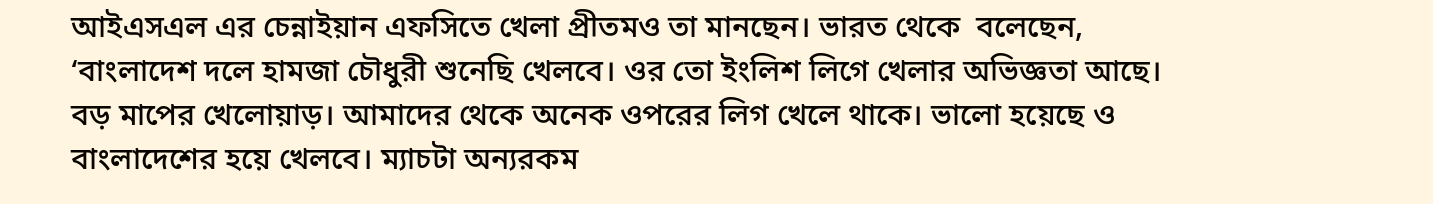আইএসএল এর চেন্নাইয়ান এফসিতে খেলা প্রীতমও তা মানছেন। ভারত থেকে  বলেছেন, ‘বাংলাদেশ দলে হামজা চৌধুরী শুনেছি খেলবে। ওর তো ইংলিশ লিগে খেলার অভিজ্ঞতা আছে। বড় মাপের খেলোয়াড়। আমাদের থেকে অনেক ওপরের লিগ খেলে থাকে। ভালো হয়েছে ও বাংলাদেশের হয়ে খেলবে। ম্যাচটা অন্যরকম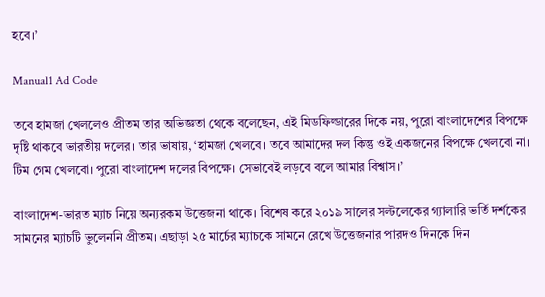হবে।’

Manual1 Ad Code

তবে হামজা খেললেও প্রীতম তার অভিজ্ঞতা থেকে বলেছেন, এই মিডফিল্ডারের দিকে নয়, পুরো বাংলাদেশের বিপক্ষে দৃষ্টি থাকবে ভারতীয় দলের। তার ভাষায়, ‘হামজা খেলবে। তবে আমাদের দল কিন্তু ওই একজনের বিপক্ষে খেলবো না। টিম গেম খেলবো। পুরো বাংলাদেশ দলের বিপক্ষে। সেভাবেই লড়বে বলে আমার বিশ্বাস।’

বাংলাদেশ-ভারত ম্যাচ নিয়ে অন্যরকম উত্তেজনা থাকে। বিশেষ করে ২০১৯ সালের সল্টলেকের গ্যালারি ভর্তি দর্শকের সামনের ম্যাচটি ভুলেননি প্রীতম। এছাড়া ২৫ মার্চের ম্যাচকে সামনে রেখে উত্তেজনার পারদও দিনকে দিন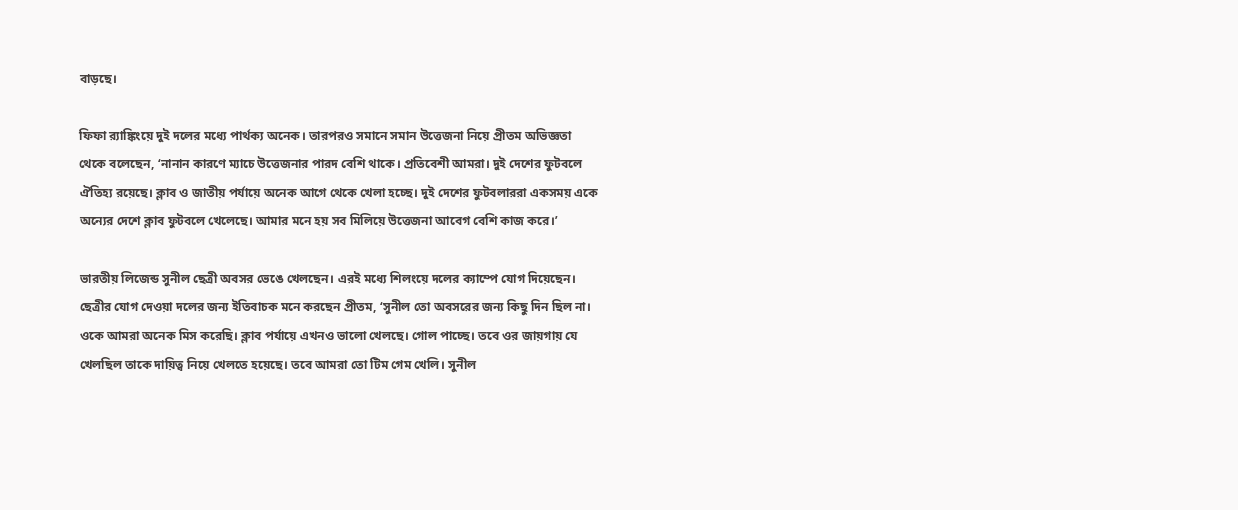বাড়ছে।

ফিফা র‌্যাঙ্কিংয়ে দুই দলের মধ্যে পার্থক্য অনেক। তারপরও সমানে সমান উত্তেজনা নিয়ে প্রীতম অভিজ্ঞতা থেকে বলেছেন, ‘নানান কারণে ম্যাচে উত্তেজনার পারদ বেশি থাকে। প্রতিবেশী আমরা। দুই দেশের ফুটবলে ঐতিহ্য রয়েছে। ক্লাব ও জাতীয় পর্যায়ে অনেক আগে থেকে খেলা হচ্ছে। দুই দেশের ফুটবলাররা একসময় একে অন্যের দেশে ক্লাব ফুটবলে খেলেছে। আমার মনে হয় সব মিলিয়ে উত্তেজনা আবেগ বেশি কাজ করে।’

ভারতীয় লিজেন্ড সুনীল ছেত্রী অবসর ভেঙে খেলছেন। এরই মধ্যে শিলংয়ে দলের ক্যাম্পে যোগ দিয়েছেন। ছেত্রীর যোগ দেওয়া দলের জন্য ইতিবাচক মনে করছেন প্রীতম, ‘সুনীল তো অবসরের জন্য কিছু দিন ছিল না। ওকে আমরা অনেক মিস করেছি। ক্লাব পর্যায়ে এখনও ভালো খেলছে। গোল পাচ্ছে। তবে ওর জায়গায় যে খেলছিল তাকে দায়িত্ব নিয়ে খেলতে হয়েছে। তবে আমরা তো টিম গেম খেলি। সুনীল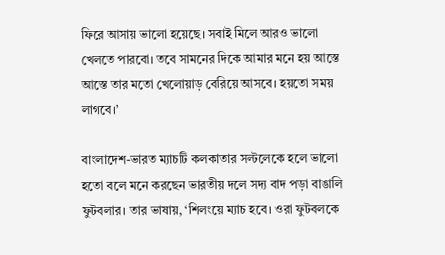ফিরে আসায় ভালো হয়েছে। সবাই মিলে আরও ভালো খেলতে পারবো। তবে সামনের দিকে আমার মনে হয় আস্তে আস্তে তার মতো খেলোয়াড় বেরিয়ে আসবে। হয়তো সময় লাগবে।’

বাংলাদেশ-ভারত ম্যাচটি কলকাতার সল্টলেকে হলে ভালো হতো বলে মনে করছেন ভারতীয় দলে সদ্য বাদ পড়া বাঙালি ফুটবলার। তার ভাষায়, ‘শিলংয়ে ম্যাচ হবে। ওরা ফুটবলকে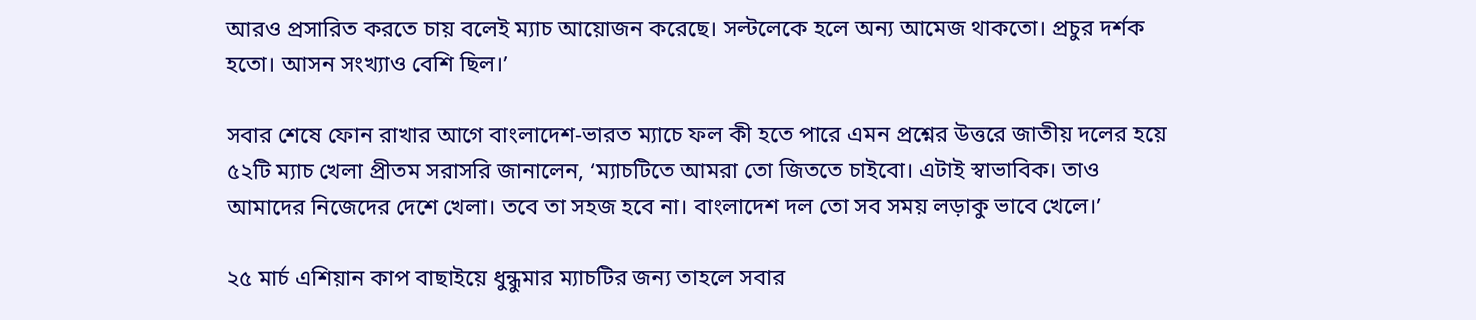আরও প্রসারিত করতে চায় বলেই ম্যাচ আয়োজন করেছে। সল্টলেকে হলে অন্য আমেজ থাকতো। প্রচুর দর্শক হতো। আসন সংখ্যাও বেশি ছিল।’

সবার শেষে ফোন রাখার আগে বাংলাদেশ-ভারত ম্যাচে ফল কী হতে পারে এমন প্রশ্নের উত্তরে জাতীয় দলের হয়ে ৫২টি ম্যাচ খেলা প্রীতম সরাসরি জানালেন, ‘ম্যাচটিতে আমরা তো জিততে চাইবো। এটাই স্বাভাবিক। তাও আমাদের নিজেদের দেশে খেলা। তবে তা সহজ হবে না। বাংলাদেশ দল তো সব সময় লড়াকু ভাবে খেলে।’

২৫ মার্চ এশিয়ান কাপ বাছাইয়ে ধুন্ধুমার ম্যাচটির জন্য তাহলে সবার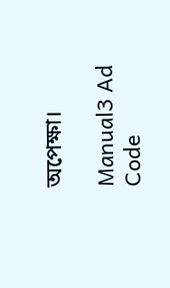অপেক্ষা।

Manual3 Ad Code